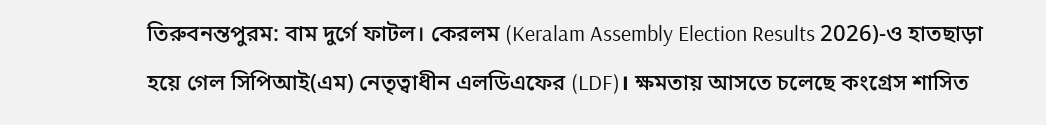তিরুবনন্তপুরম: বাম দুর্গে ফাটল। কেরলম (Keralam Assembly Election Results 2026)-ও হাতছাড়া হয়ে গেল সিপিআই(এম) নেতৃত্বাধীন এলডিএফের (LDF)। ক্ষমতায় আসতে চলেছে কংগ্রেস শাসিত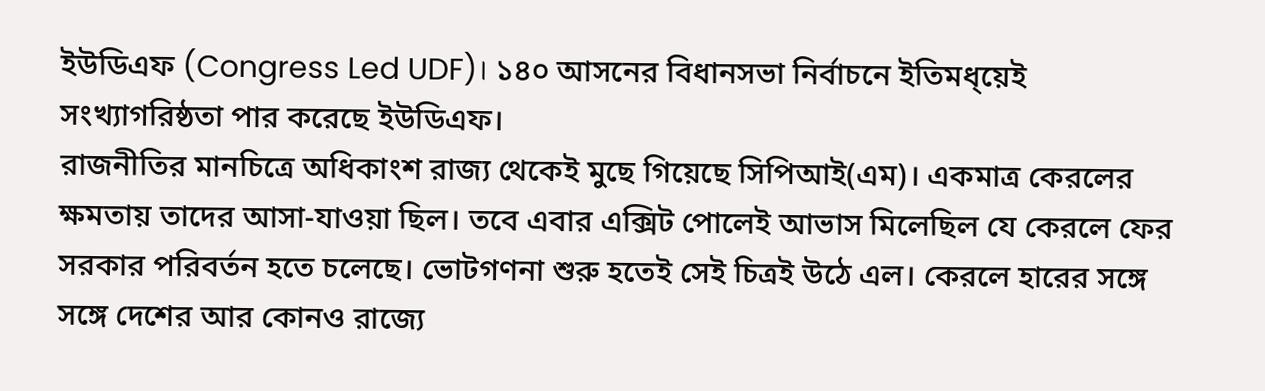ইউডিএফ (Congress Led UDF)। ১৪০ আসনের বিধানসভা নির্বাচনে ইতিমধ্য়েই সংখ্যাগরিষ্ঠতা পার করেছে ইউডিএফ।
রাজনীতির মানচিত্রে অধিকাংশ রাজ্য থেকেই মুছে গিয়েছে সিপিআই(এম)। একমাত্র কেরলের ক্ষমতায় তাদের আসা-যাওয়া ছিল। তবে এবার এক্সিট পোলেই আভাস মিলেছিল যে কেরলে ফের সরকার পরিবর্তন হতে চলেছে। ভোটগণনা শুরু হতেই সেই চিত্রই উঠে এল। কেরলে হারের সঙ্গে সঙ্গে দেশের আর কোনও রাজ্যে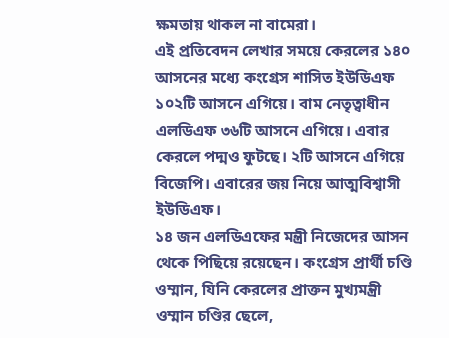ক্ষমতায় থাকল না বামেরা।
এই প্রতিবেদন লেখার সময়ে কেরলের ১৪০ আসনের মধ্যে কংগ্রেস শাসিত ইউডিএফ ১০২টি আসনে এগিয়ে। বাম নেতৃত্বাধীন এলডিএফ ৩৬টি আসনে এগিয়ে। এবার কেরলে পদ্মও ফুটছে। ২টি আসনে এগিয়ে বিজেপি। এবারের জয় নিয়ে আত্মবিশ্বাসী ইউডিএফ।
১৪ জন এলডিএফের মন্ত্রী নিজেদের আসন থেকে পিছিয়ে রয়েছেন। কংগ্রেস প্রার্থী চণ্ডি ওম্মান, যিনি কেরলের প্রাক্তন মুখ্যমন্ত্রী ওম্মান চণ্ডির ছেলে,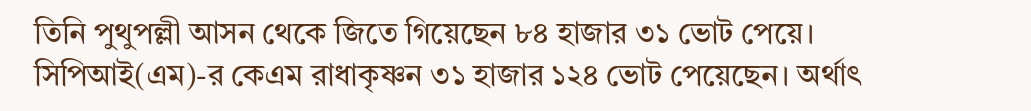তিনি পুথুপল্লী আসন থেকে জিতে গিয়েছেন ৮৪ হাজার ৩১ ভোট পেয়ে। সিপিআই(এম)-র কেএম রাধাকৃষ্ণন ৩১ হাজার ১২৪ ভোট পেয়েছেন। অর্থাৎ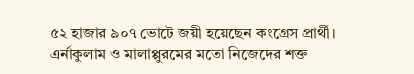৫২ হাজার ৯০৭ ভোটে জয়ী হয়েছেন কংগ্রেস প্রার্থী।
এর্নাকুলাম ও মালাপ্পুরমের মতো নিজেদের শক্ত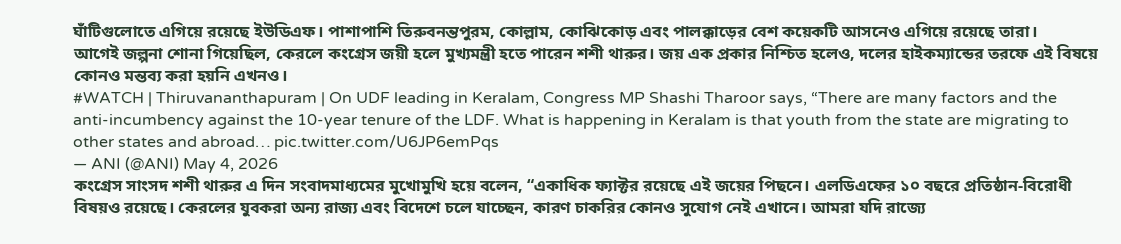ঘাঁটিগুলোতে এগিয়ে রয়েছে ইউডিএফ। পাশাপাশি তিরুবনন্তপুরম, কোল্লাম, কোঝিকোড় এবং পালক্কাড়ের বেশ কয়েকটি আসনেও এগিয়ে রয়েছে তারা।
আগেই জল্পনা শোনা গিয়েছিল, কেরলে কংগ্রেস জয়ী হলে মুখ্যমন্ত্রী হতে পারেন শশী থারুর। জয় এক প্রকার নিশ্চিত হলেও, দলের হাইকম্যান্ডের তরফে এই বিষয়ে কোনও মন্তব্য করা হয়নি এখনও।
#WATCH | Thiruvananthapuram | On UDF leading in Keralam, Congress MP Shashi Tharoor says, “There are many factors and the anti-incumbency against the 10-year tenure of the LDF. What is happening in Keralam is that youth from the state are migrating to other states and abroad… pic.twitter.com/U6JP6emPqs
— ANI (@ANI) May 4, 2026
কংগ্রেস সাংসদ শশী থারুর এ দিন সংবাদমাধ্যমের মুখোমুখি হয়ে বলেন, “একাধিক ফ্যাক্টর রয়েছে এই জয়ের পিছনে। এলডিএফের ১০ বছরে প্রতিষ্ঠান-বিরোধী বিষয়ও রয়েছে। কেরলের যুবকরা অন্য রাজ্য এবং বিদেশে চলে যাচ্ছেন, কারণ চাকরির কোনও সুযোগ নেই এখানে। আমরা যদি রাজ্যে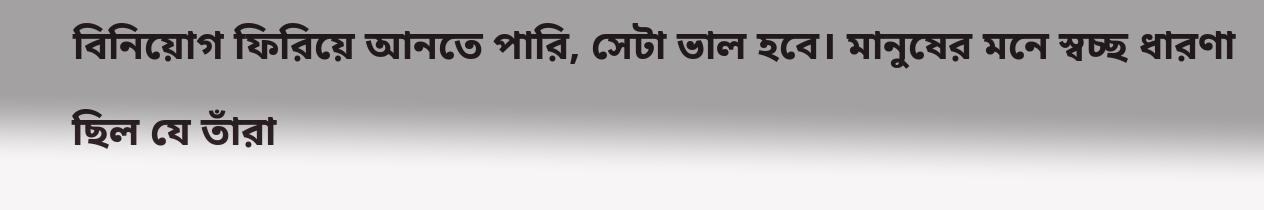বিনিয়োগ ফিরিয়ে আনতে পারি, সেটা ভাল হবে। মানুষের মনে স্বচ্ছ ধারণা ছিল যে তাঁরা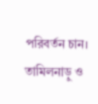পরিবর্তন চান। তামিলনাড়ু ও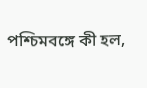পশ্চিমবঙ্গে কী হল,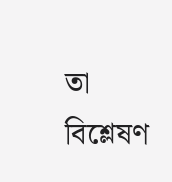তা বিশ্লেষণ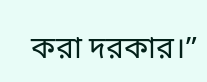করা দরকার।”